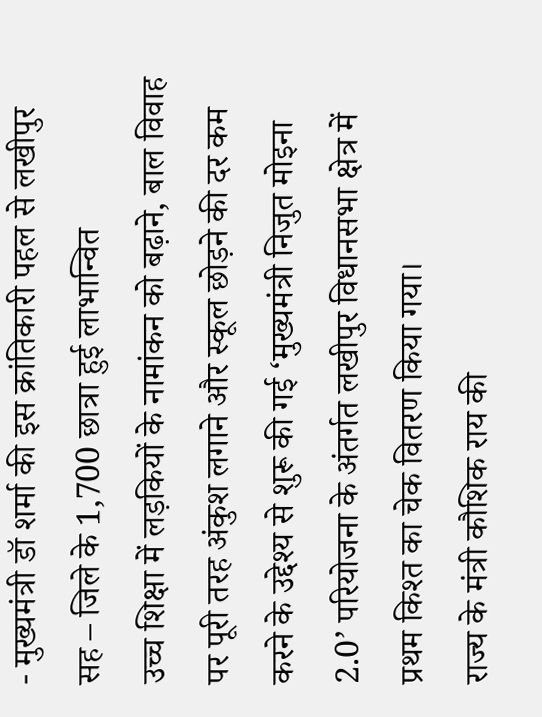- मुख्यमंत्री डॉ शर्मा की इस क्रांतिकारी पहल से लखीपुर सह – जिले के 1,700 छात्रा हुई लाभान्वित
उच्च शिक्षा में लड़कियों के नामांकन को बढ़ाने, बाल विवाह पर पूरी तरह अंकुश लगाने और स्कूल छोड़ने की दर कम करने के उद्देश्य से शुरू की गई ‘मुख्यमंत्री निजुत मोइना 2.0’ परियोजना के अंतर्गत लखीपुर विधानसभा क्षेत्र में प्रथम किश्त का चेक वितरण किया गया।
राज्य के मंत्री कौशिक राय की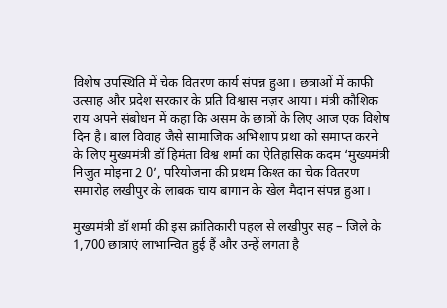विशेष उपस्थिति में चेक वितरण कार्य संपन्न हुआ। छत्राओं में काफी उत्साह और प्रदेश सरकार के प्रति विश्वास नज़र आया। मंत्री कौशिक राय अपने संबोधन में कहा कि असम के छात्रों के लिए आज एक विशेष दिन है। बाल विवाह जैसे सामाजिक अभिशाप प्रथा को समाप्त करने के लिए मुख्यमंत्री डॉ हिमंता विश्व शर्मा का ऐतिहासिक कदम ‘मुख्यमंत्री निजुत मोइना 2 0’, परियोजना की प्रथम किश्त का चेक वितरण समारोह लखीपुर के लाबक चाय बागान के खेल मैदान संपन्न हुआ।

मुख्यमंत्री डॉ शर्मा की इस क्रांतिकारी पहल से लखीपुर सह – जिले के 1,700 छात्राएं लाभान्वित हुई हैं और उन्हें लगता है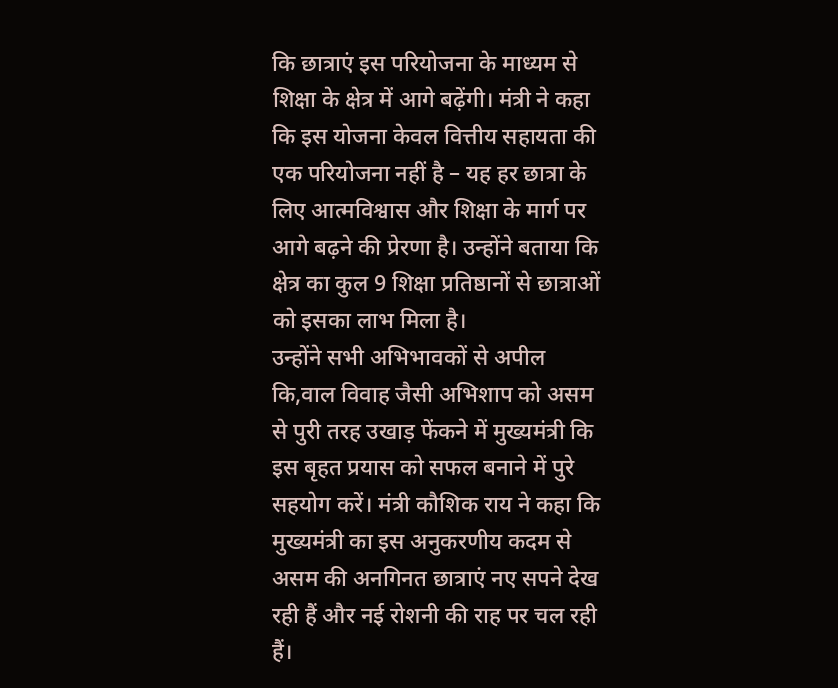कि छात्राएं इस परियोजना के माध्यम से शिक्षा के क्षेत्र में आगे बढ़ेंगी। मंत्री ने कहा कि इस योजना केवल वित्तीय सहायता की एक परियोजना नहीं है – यह हर छात्रा के लिए आत्मविश्वास और शिक्षा के मार्ग पर आगे बढ़ने की प्रेरणा है। उन्होंने बताया कि क्षेत्र का कुल 9 शिक्षा प्रतिष्ठानों से छात्राओं को इसका लाभ मिला है।
उन्होंने सभी अभिभावकों से अपील कि,वाल विवाह जैसी अभिशाप को असम से पुरी तरह उखाड़ फेंकने में मुख्यमंत्री कि इस बृहत प्रयास को सफल बनाने में पुरे सहयोग करें। मंत्री कौशिक राय ने कहा कि मुख्यमंत्री का इस अनुकरणीय कदम से असम की अनगिनत छात्राएं नए सपने देख रही हैं और नई रोशनी की राह पर चल रही हैं।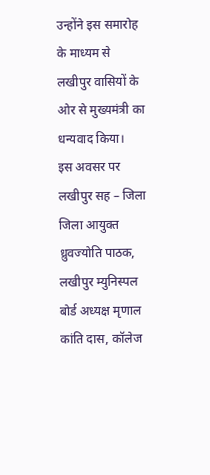उन्होंने इस समारोह के माध्यम से लखीपुर वासियों के ओर से मुख्यमंत्री का धन्यवाद किया।
इस अवसर पर लखीपुर सह – जिला जिला आयुक्त ध्रुवज्योति पाठक, लखीपुर म्युनिस्पल बोर्ड अध्यक्ष मृणाल कांति दास, कॉलेज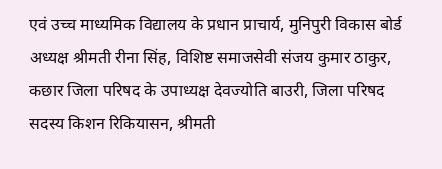एवं उच्च माध्यमिक विद्यालय के प्रधान प्राचार्य, मुनिपुरी विकास बोर्ड अध्यक्ष श्रीमती रीना सिंह, विशिष्ट समाजसेवी संजय कुमार ठाकुर, कछार जिला परिषद के उपाध्यक्ष देवज्योति बाउरी, जिला परिषद सदस्य किशन रिकियासन, श्रीमती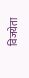विजयेता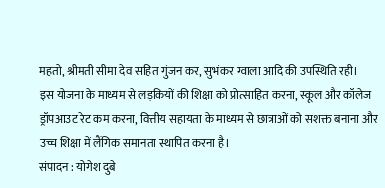महतो, श्रीमती सीमा देव सहित गुंजन कर, सुभंकर ग्वाला आदि की उपस्थिति रही।
इस योजना के माध्यम से लड़कियों की शिक्षा को प्रोत्साहित करना, स्कूल और कॉलेज ड्रॉपआउट रेट कम करना, वित्तीय सहायता के माध्यम से छात्राओं को सशक्त बनाना और उच्च शिक्षा में लैंगिक समानता स्थापित करना है।
संपादन : योगेश दुबे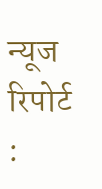न्यूज रिपोर्ट :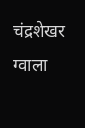चंद्रशेखर ग्वाला